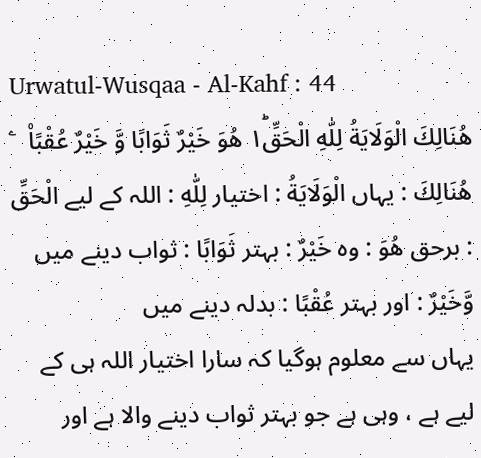Urwatul-Wusqaa - Al-Kahf : 44
هُنَالِكَ الْوَلَایَةُ لِلّٰهِ الْحَقِّ١ؕ هُوَ خَیْرٌ ثَوَابًا وَّ خَیْرٌ عُقْبًا۠   ۧ
هُنَالِكَ : یہاں الْوَلَايَةُ : اختیار لِلّٰهِ : اللہ کے لیے الْحَقِّ : برحق هُوَ : وہ خَيْرٌ : بہتر ثَوَابًا : ثواب دینے میں وَّخَيْرٌ : اور بہتر عُقْبًا : بدلہ دینے میں
یہاں سے معلوم ہوگیا کہ سارا اختیار اللہ ہی کے لیے ہے ، وہی ہے جو بہتر ثواب دینے والا ہے اور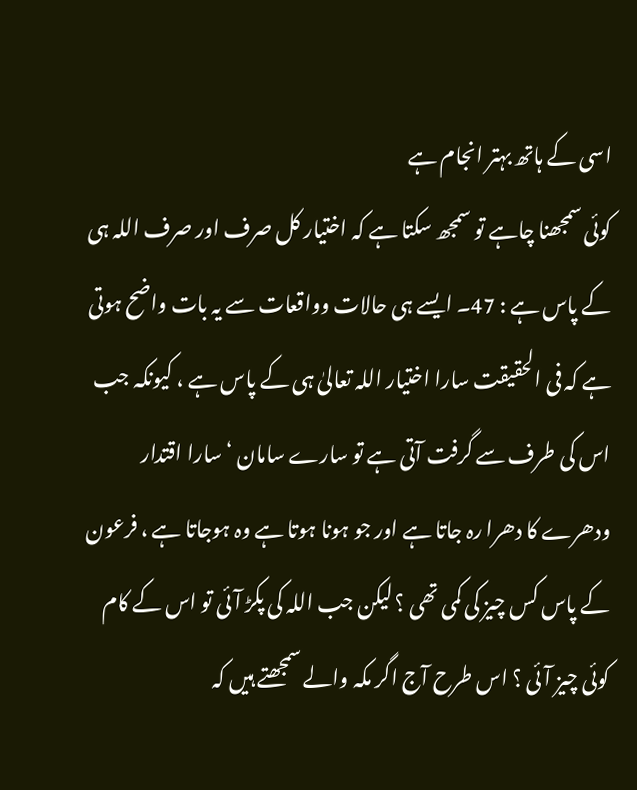اسی کے ہاتھ بہتر انجام ہے
کوئی سمجھنا چاہے تو سمجھ سکتا ہے کہ اختیار کل صرف اور صرف اللہ ہی کے پاس ہے : 47۔ ایسے ہی حالات وواقعات سے یہ بات واضح ہوتی ہے کہ فی الحقیقت سارا اختیار اللہ تعالیٰ ہی کے پاس ہے ، کیونکہ جب اس کی طرف سے گرفت آتی ہے تو سارے سامان ‘ سارا اقتدار ودھرے کا دھرا رہ جاتا ہے اور جو ہونا ہوتا ہے وہ ہوجاتا ہے ، فرعون کے پاس کس چیز کی کمی تھی ؟ لیکن جب اللہ کی پکڑ آئی تو اس کے کام کوئی چیز آئی ؟ اس طرح آج اگر مکہ والے سمجھتے ہیں کہ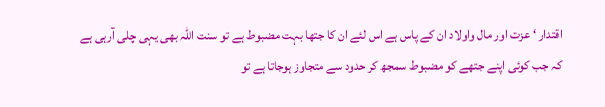اقتدار ‘ عزت اور مال واولاد ان کے پاس ہے اس لئے ان کا جتھا بہت مضبوط ہے تو سنت اللہ بھی یہی چلی آرہی ہے کہ جب کوئی اپنے جتھے کو مضبوط سمجھ کر حدود سے متجاوز ہوجاتا ہے تو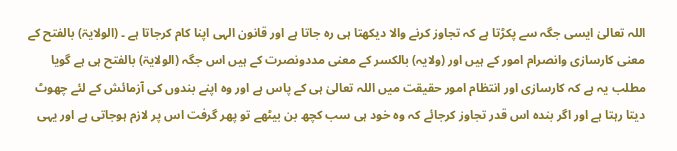اللہ تعالیٰ ایسی جگہ سے پکڑتا ہے کہ تجاوز کرنے والا دیکھتا ہی رہ جاتا ہے اور قانون الہی اپنا کام کرجاتا ہے ۔ (الولایۃ) بالفتح کے معنی کارسازی وانصرام امور کے ہیں اور (ولایہ) بالکسر کے معنی مددونصرت کے ہیں اس جگہ (الولایۃ) بالفتح ہی ہے گویا مطلب یہ ہے کہ کارسازی اور انتظام امور حقیقت میں اللہ تعالیٰ ہی کے پاس ہے اور وہ اپنے بندوں کی آزمائش کے لئے چھوٹ دیتا رہتا ہے اور اگر بندہ اس قدر تجاوز کرجائے کہ وہ خود ہی سب کچھ بن بیٹھے تو پھر گرفت اس پر لازم ہوجاتی ہے اور یہی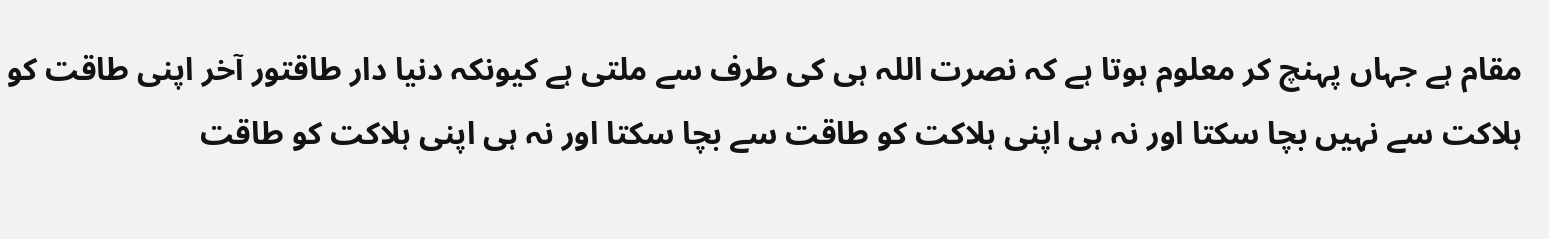مقام ہے جہاں پہنچ کر معلوم ہوتا ہے کہ نصرت اللہ ہی کی طرف سے ملتی ہے کیونکہ دنیا دار طاقتور آخر اپنی طاقت کو ہلاکت سے نہیں بچا سکتا اور نہ ہی اپنی ہلاکت کو طاقت سے بچا سکتا اور نہ ہی اپنی ہلاکت کو طاقت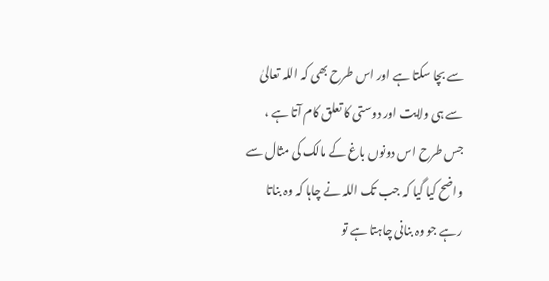سے بچا سکتا ہے اور اس طرح بھی کہ اللہ تعالیٰ سے ہی ولایت اور دوستی کا تعلق کام آتا ہے ، جس طرح اس دونوں باغ کے مالک کی مثال سے واضح کیا گیا کہ جب تک اللہ نے چاہا کہ وہ بناتا رہے جو وہ بنانی چاہتا ہے تو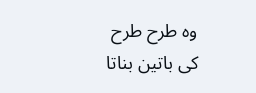وہ طرح طرح کی باتین بناتا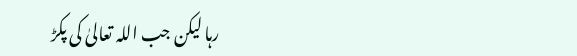رہا لیکن جب اللہ تعالیٰ کی پکڑ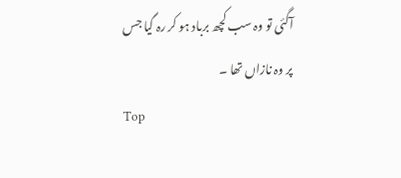آگئی تو وہ سب کچھ برباد ہو کر رہ گیا جس پر وہ نازاں تھا ۔
Top